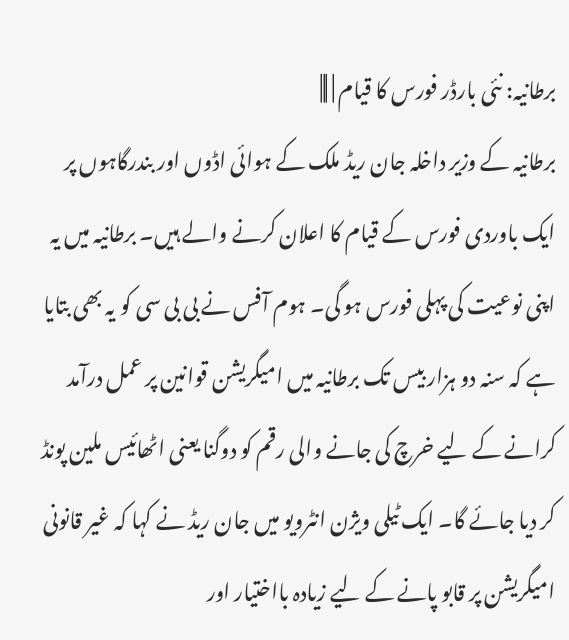برطانیہ: نئی بارڈر فورس کا قیام | |||
برطانیہ کے وزیر داخلہ جان ریڈ ملک کے ہوائی اڈوں اور بندرگاہوں پر ایک باوردی فورس کے قیام کا اعلان کرنے والے ہیں۔ برطانیہ میں یہ اپنی نوعیت کی پہلی فورس ہو گی۔ ہوم آفس نے بی بی سی کو یہ بھی بتایا ہے کہ سنہ دو ہزار بیس تک برطانیہ میں امیگریشن قوانین پر عمل درآمد کرانے کے لیے خرچ کی جانے والی رقم کو دوگنا یعنی اٹھائیس ملین پونڈ کر دیا جائے گا۔ ایک ٹیلی ویژن انٹرویو میں جان ریڈ نے کہا کہ غیر قانونی امیگریشن پر قابو پانے کے لیے زیادہ بااختیار اور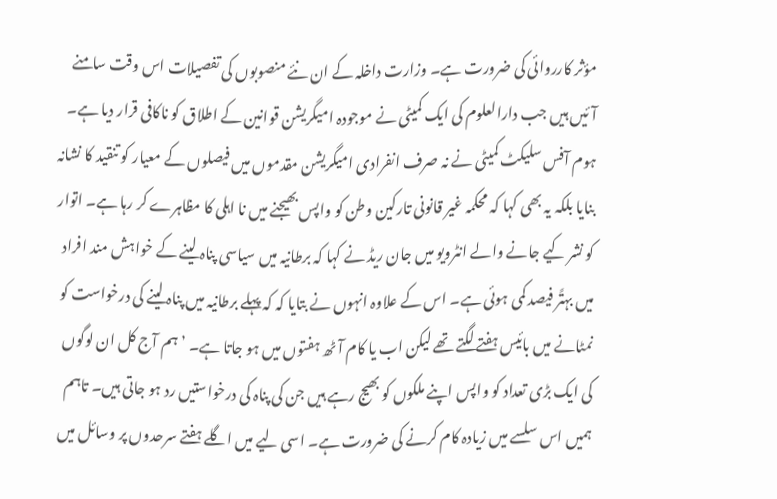مؤثر کارروائی کی ضرورت ہے۔ وزارت داخلہ کے ان نئے منصوبوں کی تفصیلات اس وقت سامنے آئیں ہیں جب دارالعلوم کی ایک کمیٹی نے موجودہ امیگریشن قوانین کے اطلاق کو ناکافی قرار دیا ہے۔ ہوم آفس سلیکٹ کمیٹی نے نہ صرف انفرادی امیگریشن مقدموں میں فیصلوں کے معیار کو تنقید کا نشانہ بنایا بلکہ یہ بھی کہا کہ محکمہ غیر قانونی تارکین وطن کو واپس بھیجنے میں نا اہلی کا مظاہرے کر رہا ہے۔ اتوار کو نشر کیے جانے والے انٹرویو میں جان ریڈ نے کہا کہ برطانیہ میں سیاسی پناہ لینے کے خواہش مند افراد میں بہتًر فیصد کمی ہوئی ہے۔ اس کے علاوہ انہوں نے بتایا کہ کہ پہلے برطانیہ میں پناہ لینے کی درخواست کو نمٹانے میں بائیس ہفتے لگتے تھے لیکن اب یا کام آٹھ ہفتوں میں ہو جاتا ہے۔ ’ ہم آج کل ان لوگوں کی ایک بڑی تعداد کو واپس اپنے ملکوں کو بھیج رہے ہیں جن کی پناہ کی درخواستیں رد ہو جاتی ہیں۔ تاہم ہمیں اس سلسے میں زیادہ کام کرنے کی ضرورت ہے۔ اسی لیے میں اگلے ہفتے سرحدوں پر وسائل میں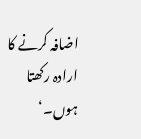اضافہ کرنے کا ارادہ رکھتا ہوں۔‘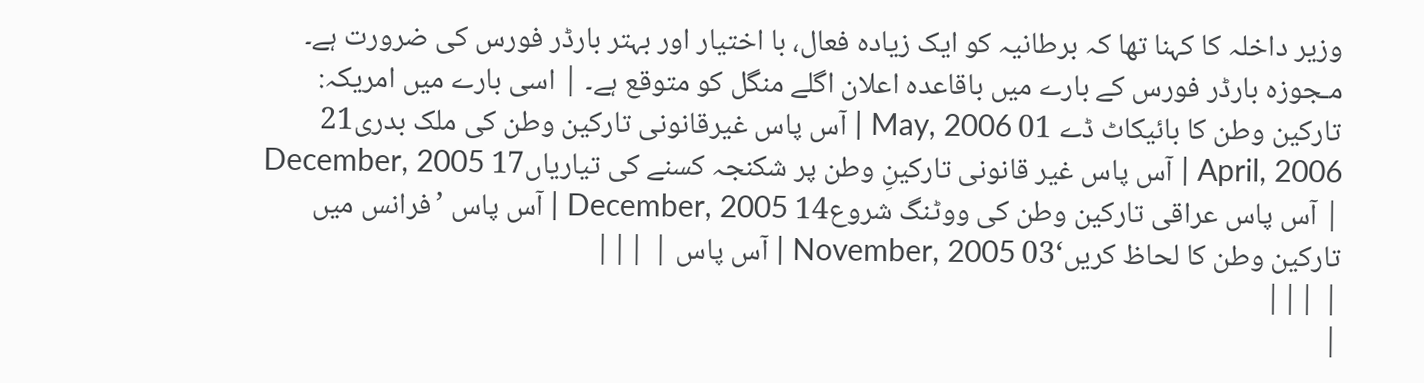وزیر داخلہ کا کہنا تھا کہ برطانیہ کو ایک زیادہ فعال، با اختیار اور بہتر بارڈر فورس کی ضرورت ہے۔ مـجوزہ بارڈر فورس کے بارے میں باقاعدہ اعلان اگلے منگل کو متوقع ہے۔ | اسی بارے میں امریکہ: تارکین وطن کا بائیکاٹ ڈے 01 May, 2006 | آس پاس غیرقانونی تارکین وطن کی ملک بدری21 April, 2006 | آس پاس غیر قانونی تارکینِ وطن پر شکنجہ کسنے کی تیاریاں17 December, 2005 | آس پاس عراقی تارکین وطن کی ووٹنگ شروع14 December, 2005 | آس پاس ’فرانس میں تارکین وطن کا لحاظ کریں‘03 November, 2005 | آس پاس | |||
| |||
|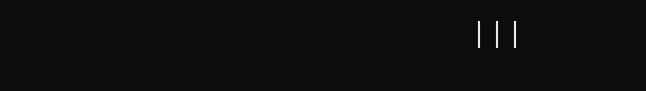|||